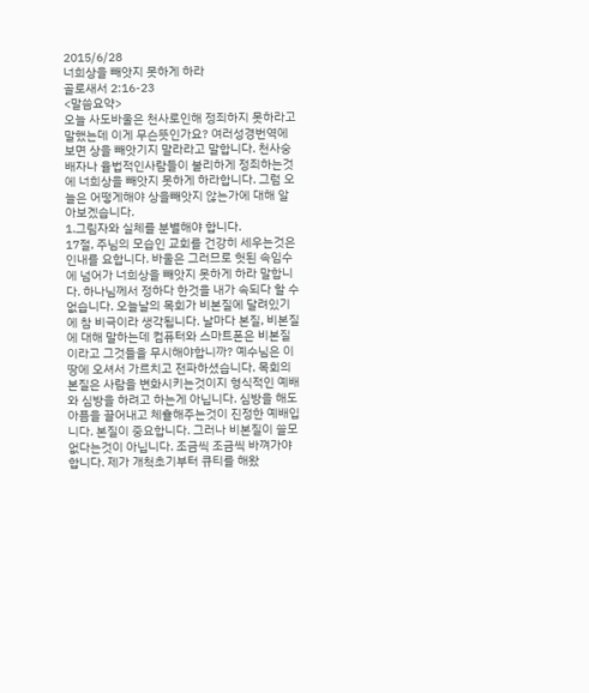2015/6/28
너희상을 빼앗지 못하게 하라
골로새서 2:16-23
<말씀요약>
오늘 사도바울은 천사로인해 정죄하지 못하라고 말했는데 이게 무슨뜻인가요? 여러성경번역에 보면 상을 빼앗기지 말라라고 말합니다. 천사숭배자나 율법적인사람들이 불리하게 정죄하는것에 너희상을 빼앗지 못하게 하라합니다. 그럼 오늘은 어떻게해야 상을빼앗지 않는가에 대해 알아보겠습니다.
1.그림자와 실체를 분별해야 합니다.
17절, 주님의 모습인 교회를 건강히 세우는것은 인내를 요합니다. 바울은 그러므로 헛된 속임수에 넘어가 너희상을 빼앗지 못하게 하라 말합니다. 하나님께서 정하다 한것을 내가 속되다 할 수없습니다. 오늘날의 목회가 비본질에 달려있기에 참 비극이라 생각됩니다. 날마다 본질, 비본질에 대해 말하는데 컴퓨터와 스마트폰은 비본질이라고 그것들을 무시해야합니까? 예수님은 이땅에 오셔서 가르치고 전파하셨습니다. 목회의 본질은 사람을 변화시키는것이지 형식적인 예배와 심방을 하려고 하는게 아닙니다. 심방을 해도 아픔을 끌어내고 체휼해주는것이 진정한 예배입니다. 본질이 중요합니다. 그러나 비본질이 쓸모없다는것이 아닙니다. 조금씩 조금씩 바껴가야 합니다. 제가 개척초기부터 큐티를 해왔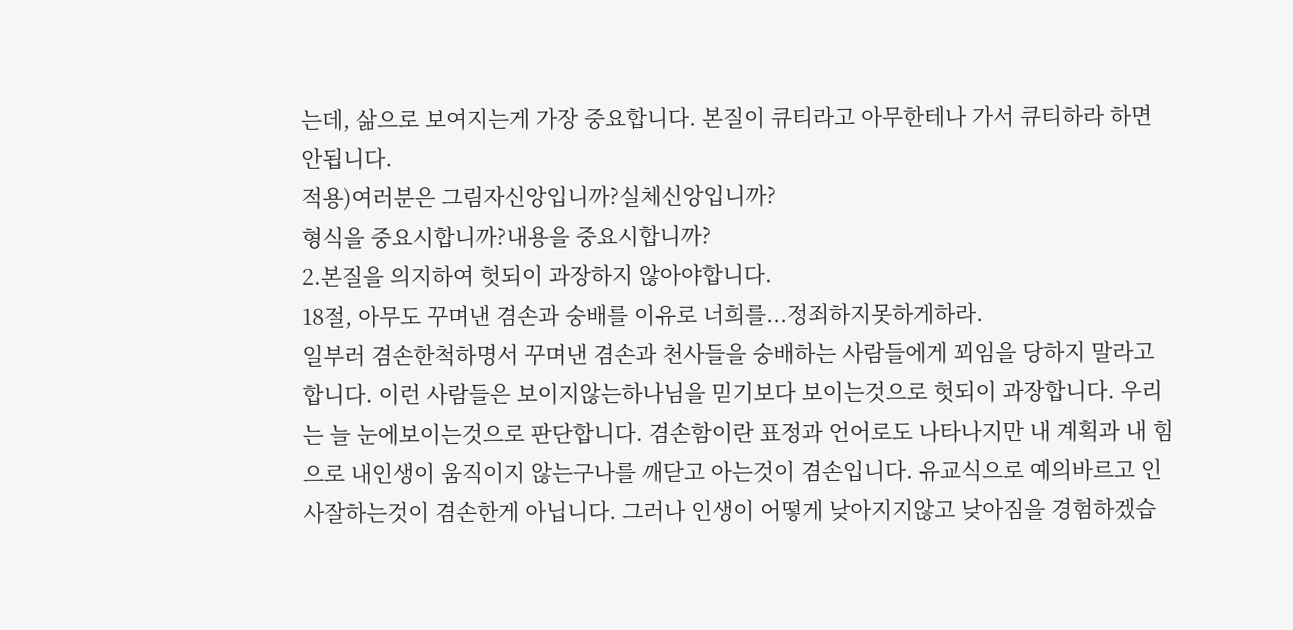는데, 삶으로 보여지는게 가장 중요합니다. 본질이 큐티라고 아무한테나 가서 큐티하라 하면 안됩니다.
적용)여러분은 그림자신앙입니까?실체신앙입니까?
형식을 중요시합니까?내용을 중요시합니까?
2.본질을 의지하여 헛되이 과장하지 않아야합니다.
18절, 아무도 꾸며낸 겸손과 숭배를 이유로 너희를...정죄하지못하게하라.
일부러 겸손한척하명서 꾸며낸 겸손과 천사들을 숭배하는 사람들에게 꾀임을 당하지 말라고 합니다. 이런 사람들은 보이지않는하나님을 믿기보다 보이는것으로 헛되이 과장합니다. 우리는 늘 눈에보이는것으로 판단합니다. 겸손함이란 표정과 언어로도 나타나지만 내 계획과 내 힘으로 내인생이 움직이지 않는구나를 깨닫고 아는것이 겸손입니다. 유교식으로 예의바르고 인사잘하는것이 겸손한게 아닙니다. 그러나 인생이 어떻게 낮아지지않고 낮아짐을 경험하겠습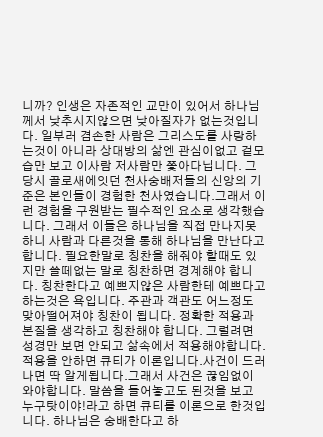니까? 인생은 자존적인 교만이 있어서 하나님께서 낮추시지않으면 낮아질자가 없는것입니다. 일부러 겸손한 사람은 그리스도를 사랑하는것이 아니라 상대방의 삶엔 관심이없고 겉모습만 보고 이사람 저사람만 쫓아다닙니다. 그당시 골로새에잇던 천사숭배저들의 신앙의 기준은 본인들이 경험한 천사였습니다.그래서 이런 경험을 구원받는 필수적인 요소로 생각했습니다. 그래서 이들은 하나님을 직접 만나지못하니 사람과 다른것을 통해 하나님을 만난다고 합니다. 필요한말로 칭찬을 해줘야 할때도 있지만 쓸떼없는 말로 칭찬하면 경계해야 합니다. 칭찬한다고 예쁘지않은 사람한테 예쁘다고 하는것은 욕입니다. 주관과 객관도 어느정도 맞아떨어져야 칭찬이 됩니다. 정확한 적용과 본질을 생각하고 칭찬해야 합니다. 그럴려면 성경만 보면 안되고 삶속에서 적용해야합니다. 적용을 안하면 큐티가 이론입니다.사건이 드러나면 딱 알게됩니다.그래서 사건은 끊임없이 와야합니다. 말씀을 들어놓고도 된것을 보고 누구탓이야!라고 하면 큐티를 이론으로 한것입니다. 하나님은 숭배한다고 하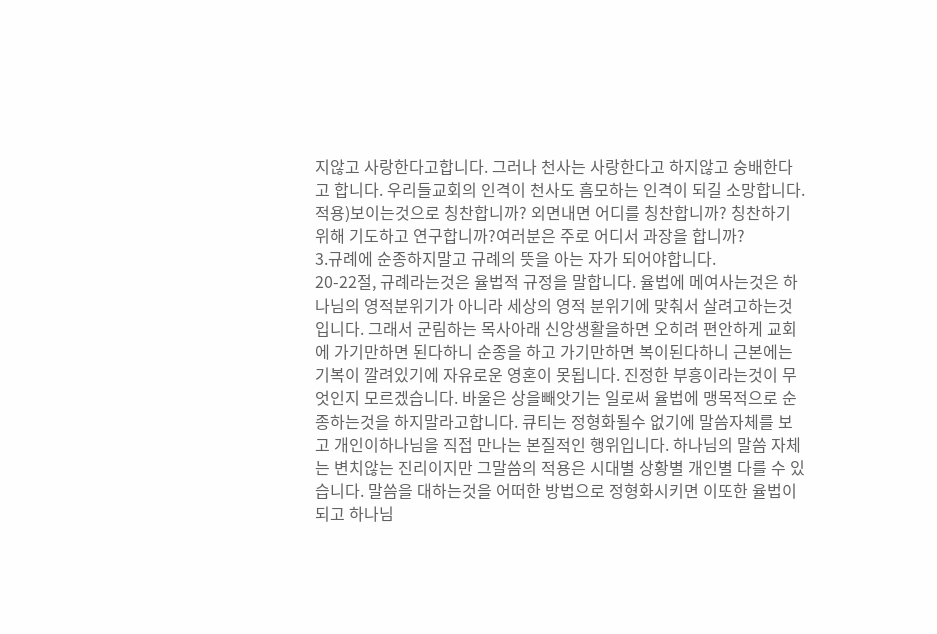지않고 사랑한다고합니다. 그러나 천사는 사랑한다고 하지않고 숭배한다고 합니다. 우리들교회의 인격이 천사도 흠모하는 인격이 되길 소망합니다.
적용)보이는것으로 칭찬합니까? 외면내면 어디를 칭찬합니까? 칭찬하기 위해 기도하고 연구합니까?여러분은 주로 어디서 과장을 합니까?
3.규례에 순종하지말고 규례의 뜻을 아는 자가 되어야합니다.
20-22절, 규례라는것은 율법적 규정을 말합니다. 율법에 메여사는것은 하나님의 영적분위기가 아니라 세상의 영적 분위기에 맞춰서 살려고하는것입니다. 그래서 군림하는 목사아래 신앙생활을하면 오히려 편안하게 교회에 가기만하면 된다하니 순종을 하고 가기만하면 복이된다하니 근본에는 기복이 깔려있기에 자유로운 영혼이 못됩니다. 진정한 부흥이라는것이 무엇인지 모르겠습니다. 바울은 상을빼앗기는 일로써 율법에 맹목적으로 순종하는것을 하지말라고합니다. 큐티는 정형화될수 없기에 말씀자체를 보고 개인이하나님을 직접 만나는 본질적인 행위입니다. 하나님의 말씀 자체는 변치않는 진리이지만 그말씀의 적용은 시대별 상황별 개인별 다를 수 있습니다. 말씀을 대하는것을 어떠한 방법으로 정형화시키면 이또한 율법이 되고 하나님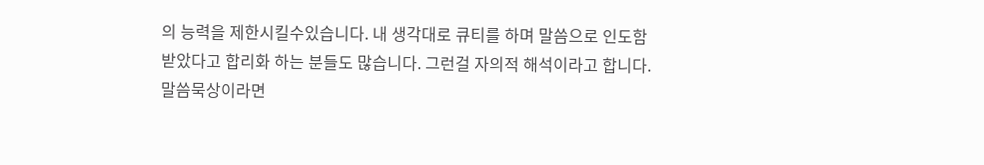의 능력을 제한시킬수있습니다. 내 생각대로 큐티를 하며 말씀으로 인도함 받았다고 합리화 하는 분들도 많습니다. 그런걸 자의적 해석이라고 합니다. 말씀묵상이라면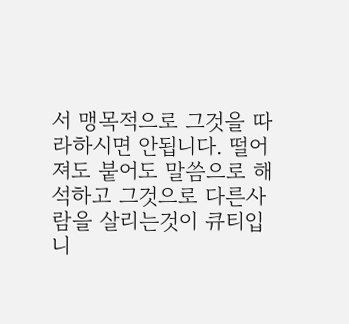서 맹목적으로 그것을 따라하시면 안됩니다. 떨어져도 붙어도 말씀으로 해석하고 그것으로 다른사람을 살리는것이 큐티입니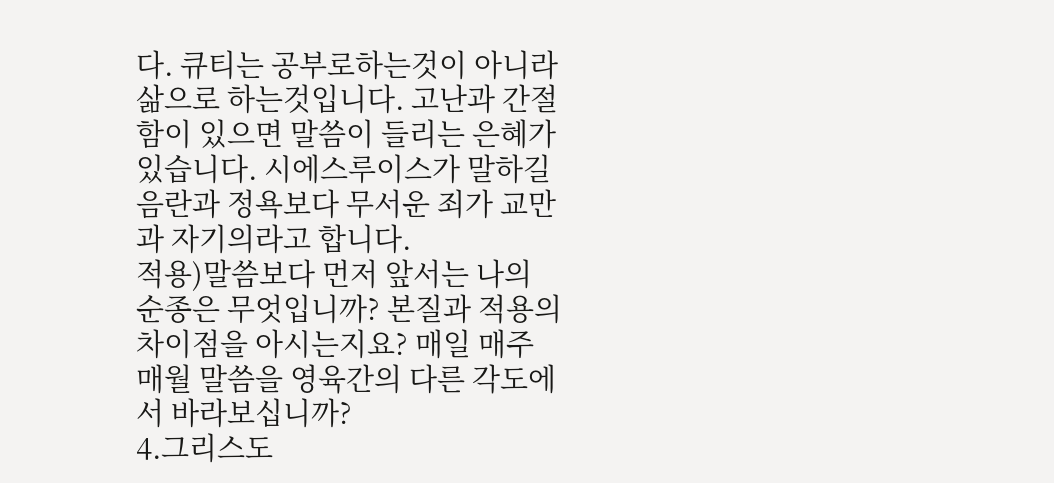다. 큐티는 공부로하는것이 아니라 삶으로 하는것입니다. 고난과 간절함이 있으면 말씀이 들리는 은혜가 있습니다. 시에스루이스가 말하길 음란과 정욕보다 무서운 죄가 교만과 자기의라고 합니다.
적용)말씀보다 먼저 앞서는 나의 순종은 무엇입니까? 본질과 적용의 차이점을 아시는지요? 매일 매주 매월 말씀을 영육간의 다른 각도에서 바라보십니까?
4.그리스도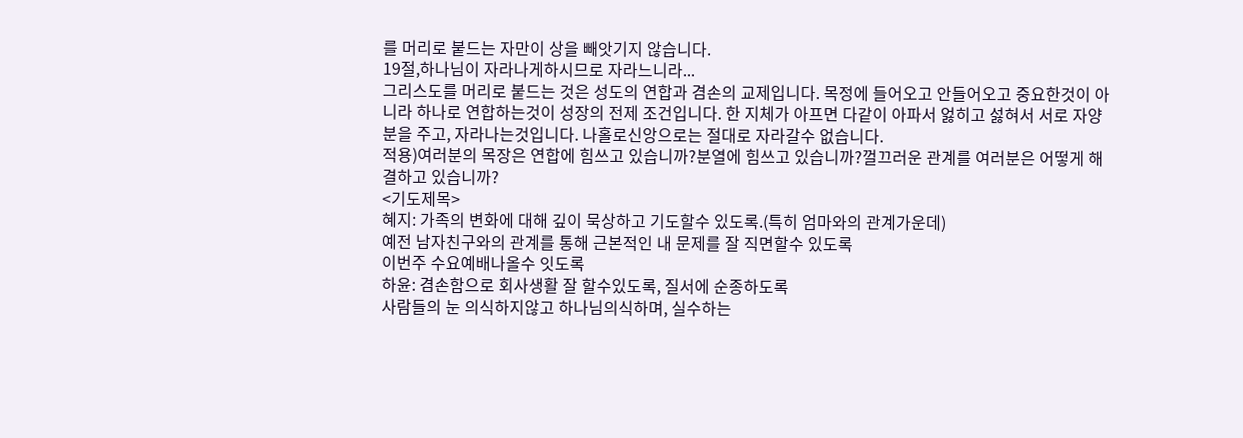를 머리로 붙드는 자만이 상을 빼앗기지 않습니다.
19절,하나님이 자라나게하시므로 자라느니라...
그리스도를 머리로 붙드는 것은 성도의 연합과 겸손의 교제입니다. 목정에 들어오고 안들어오고 중요한것이 아니라 하나로 연합하는것이 성장의 전제 조건입니다. 한 지체가 아프면 다같이 아파서 엃히고 섫혀서 서로 자양분을 주고, 자라나는것입니다. 나홀로신앙으로는 절대로 자라갈수 없습니다.
적용)여러분의 목장은 연합에 힘쓰고 있습니까?분열에 힘쓰고 있습니까?껄끄러운 관계를 여러분은 어떻게 해결하고 있습니까?
<기도제목>
혜지: 가족의 변화에 대해 깊이 묵상하고 기도할수 있도록.(특히 엄마와의 관계가운데)
예전 남자친구와의 관계를 통해 근본적인 내 문제를 잘 직면할수 있도록
이번주 수요예배나올수 잇도록
하윤: 겸손함으로 회사생활 잘 할수있도록, 질서에 순종하도록
사람들의 눈 의식하지않고 하나님의식하며, 실수하는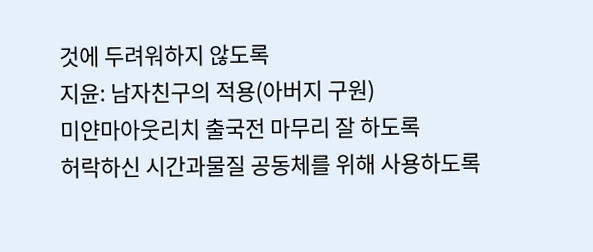것에 두려워하지 않도록
지윤: 남자친구의 적용(아버지 구원)
미얀마아웃리치 출국전 마무리 잘 하도록
허락하신 시간과물질 공동체를 위해 사용하도록